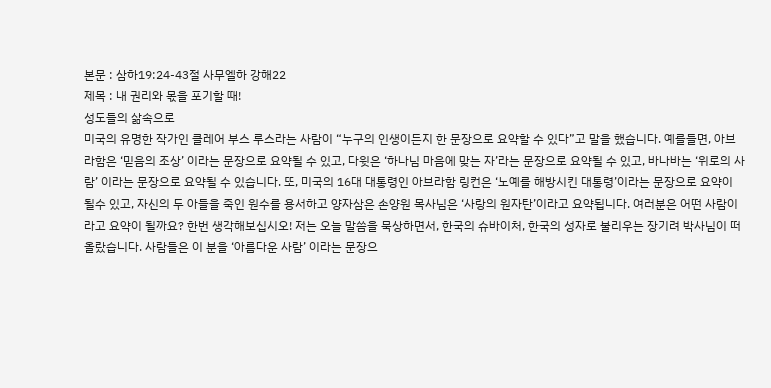본문 : 삼하19:24-43절 사무엘하 강해22
제목 : 내 권리와 몫을 포기할 때!
성도들의 삶속으로
미국의 유명한 작가인 클레어 부스 루스라는 사람이 “누구의 인생이든지 한 문장으로 요약할 수 있다”고 말을 했습니다. 예를들면, 아브라함은 ‘믿음의 조상’ 이라는 문장으로 요약될 수 있고, 다윗은 ‘하나님 마음에 맞는 자’라는 문장으로 요약될 수 있고, 바나바는 ‘위로의 사람’ 이라는 문장으로 요약될 수 있습니다. 또, 미국의 16대 대통령인 아브라함 링컨은 ‘노예를 해방시킨 대통령’이라는 문장으로 요약이 될수 있고, 자신의 두 아들을 죽인 원수를 용서하고 양자삼은 손양원 목사님은 ‘사랑의 원자탄’이라고 요약됩니다. 여러분은 어떤 사람이라고 요약이 될까요? 한번 생각해보십시오! 저는 오늘 말씀을 묵상하면서, 한국의 슈바이처, 한국의 성자로 불리우는 장기려 박사님이 떠 올랐습니다. 사람들은 이 분을 ‘아름다운 사람’ 이라는 문장으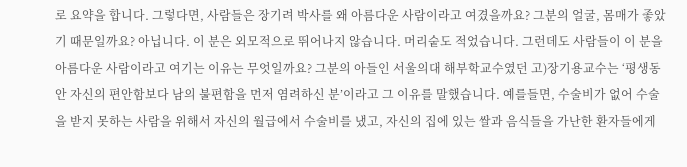로 요약을 합니다. 그렇다면, 사람들은 장기려 박사를 왜 아름다운 사람이라고 여겼을까요? 그분의 얼굴, 몸매가 좋았기 때문일까요? 아닙니다. 이 분은 외모적으로 뛰어나지 않습니다. 머리숱도 적었습니다. 그런데도 사람들이 이 분을 아름다운 사람이라고 여기는 이유는 무엇일까요? 그분의 아들인 서울의대 해부학교수였던 고)장기용교수는 ‘평생동안 자신의 편안함보다 남의 불편함을 먼저 염려하신 분’이라고 그 이유를 말했습니다. 예를들면, 수술비가 없어 수술을 받지 못하는 사람을 위해서 자신의 월급에서 수술비를 냈고, 자신의 집에 있는 쌀과 음식들을 가난한 환자들에게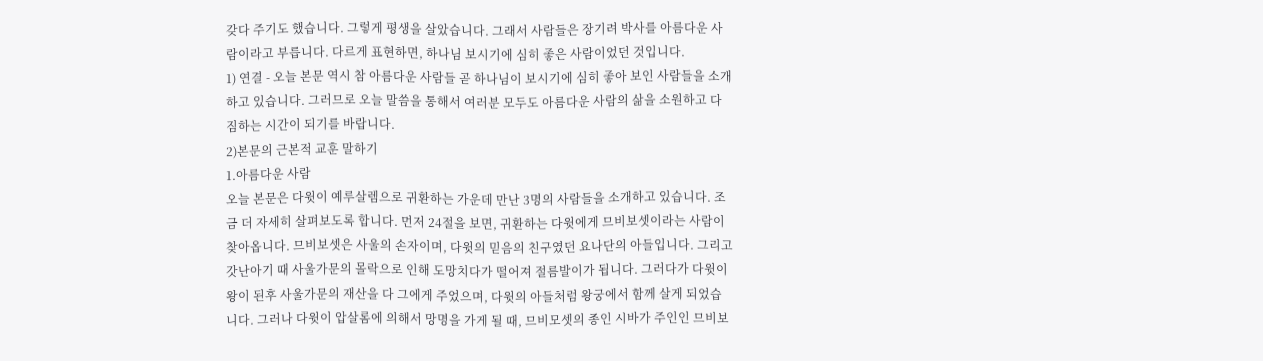갖다 주기도 했습니다. 그렇게 평생을 살았습니다. 그래서 사람들은 장기려 박사를 아름다운 사람이라고 부릅니다. 다르게 표현하면, 하나님 보시기에 심히 좋은 사람이었던 것입니다.
1) 연결 - 오늘 본문 역시 참 아름다운 사람들 곧 하나님이 보시기에 심히 좋아 보인 사람들을 소개하고 있습니다. 그러므로 오늘 말씀을 통해서 여러분 모두도 아름다운 사람의 삶을 소원하고 다짐하는 시간이 되기를 바랍니다.
2)본문의 근본적 교훈 말하기
1.아름다운 사람
오늘 본문은 다윗이 예루살렘으로 귀환하는 가운데 만난 3명의 사람들을 소개하고 있습니다. 조금 더 자세히 살펴보도록 합니다. 먼저 24절을 보면, 귀환하는 다윗에게 므비보셋이라는 사람이 찾아옵니다. 므비보셋은 사울의 손자이며, 다윗의 믿음의 친구였던 요나단의 아들입니다. 그리고 갓난아기 때 사울가문의 몰락으로 인해 도망치다가 떨어져 절름발이가 됩니다. 그러다가 다윗이 왕이 된후 사울가문의 재산을 다 그에게 주었으며, 다윗의 아들처럼 왕궁에서 함께 살게 되었습니다. 그러나 다윗이 압살롬에 의해서 망명을 가게 될 때, 므비모셋의 종인 시바가 주인인 므비보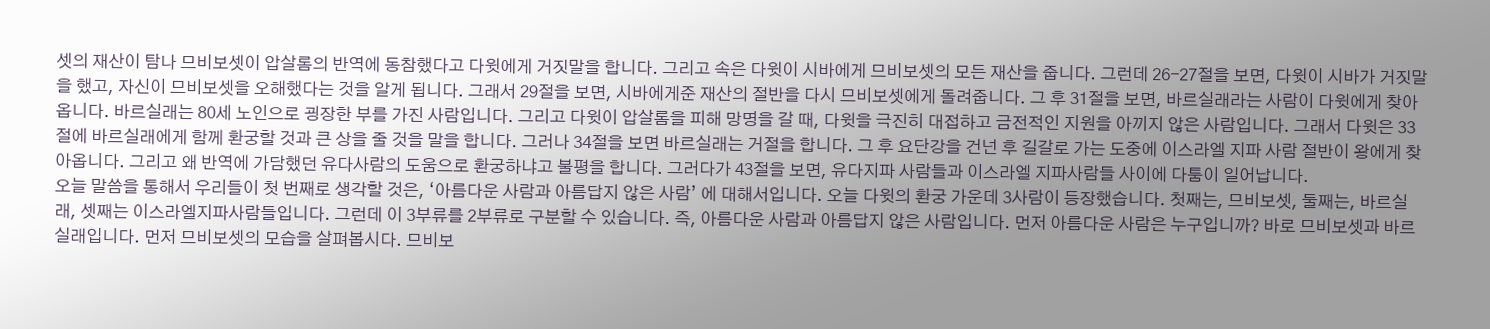셋의 재산이 탐나 므비보셋이 압살롬의 반역에 동참했다고 다윗에게 거짓말을 합니다. 그리고 속은 다윗이 시바에게 므비보셋의 모든 재산을 줍니다. 그런데 26-27절을 보면, 다윗이 시바가 거짓말을 했고, 자신이 므비보셋을 오해했다는 것을 알게 됩니다. 그래서 29절을 보면, 시바에게준 재산의 절반을 다시 므비보셋에게 돌려줍니다. 그 후 31절을 보면, 바르실래라는 사람이 다윗에게 찾아옵니다. 바르실래는 80세 노인으로 굉장한 부를 가진 사람입니다. 그리고 다윗이 압살롬을 피해 망명을 갈 때, 다윗을 극진히 대접하고 금전적인 지원을 아끼지 않은 사람입니다. 그래서 다윗은 33절에 바르실래에게 함께 환궁할 것과 큰 상을 줄 것을 말을 합니다. 그러나 34절을 보면 바르실래는 거절을 합니다. 그 후 요단강을 건넌 후 길갈로 가는 도중에 이스라엘 지파 사람 절반이 왕에게 찾아옵니다. 그리고 왜 반역에 가담했던 유다사람의 도움으로 환궁하냐고 불평을 합니다. 그러다가 43절을 보면, 유다지파 사람들과 이스라엘 지파사람들 사이에 다툼이 일어납니다.
오늘 말씀을 통해서 우리들이 첫 번째로 생각할 것은, ‘아름다운 사람과 아름답지 않은 사람’ 에 대해서입니다. 오늘 다윗의 환궁 가운데 3사람이 등장했습니다. 첫째는, 므비보셋, 둘째는, 바르실래, 셋째는 이스라엘지파사람들입니다. 그런데 이 3부류를 2부류로 구분할 수 있습니다. 즉, 아름다운 사람과 아름답지 않은 사람입니다. 먼저 아름다운 사람은 누구입니까? 바로 므비보셋과 바르실래입니다. 먼저 므비보셋의 모습을 살펴봅시다. 므비보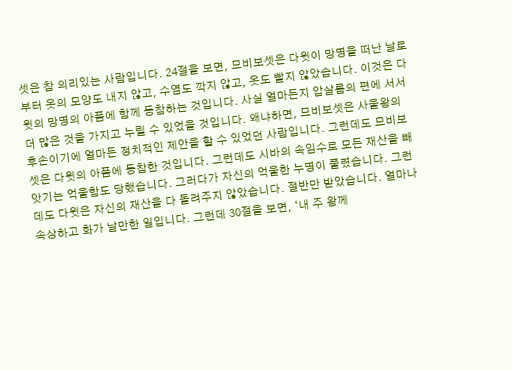셋은 참 의리있는 사람입니다. 24절을 보면, 므비보셋은 다윗이 망명을 떠난 날로부터 옷의 모양도 내지 않고, 수염도 깍지 않고, 옷도 빨지 않았습니다. 이것은 다윗의 망명의 아픔에 함께 동참하는 것입니다. 사실 얼마든지 압살롬의 편에 서서 더 많은 것을 가지고 누릴 수 있었을 것입니다. 왜냐하면, 므비보셋은 사울왕의 후손이기에 얼마든 정치적인 제안을 할 수 있었던 사람입니다. 그런데도 므비보셋은 다윗의 아픔에 동참한 것입니다. 그런데도 시바의 속임수로 모든 재산을 빼앗기는 억울함도 당했습니다. 그러다가 자신의 억울한 누명이 풀렸습니다. 그런데도 다윗은 자신의 재산을 다 돌려주지 않았습니다. 절반만 받았습니다. 얼마나 속상하고 화가 날만한 일입니다. 그런데 30절을 보면, ‘내 주 왕께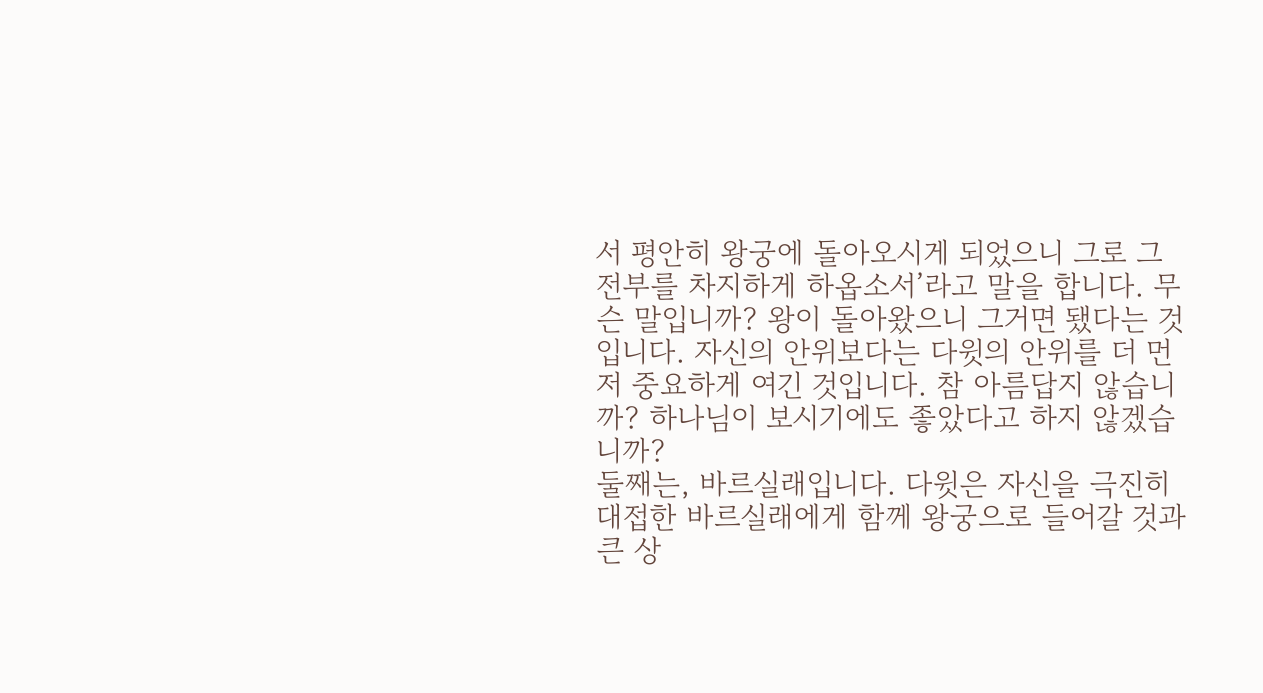서 평안히 왕궁에 돌아오시게 되었으니 그로 그 전부를 차지하게 하옵소서’라고 말을 합니다. 무슨 말입니까? 왕이 돌아왔으니 그거면 됐다는 것입니다. 자신의 안위보다는 다윗의 안위를 더 먼저 중요하게 여긴 것입니다. 참 아름답지 않습니까? 하나님이 보시기에도 좋았다고 하지 않겠습니까?
둘째는, 바르실래입니다. 다윗은 자신을 극진히 대접한 바르실래에게 함께 왕궁으로 들어갈 것과 큰 상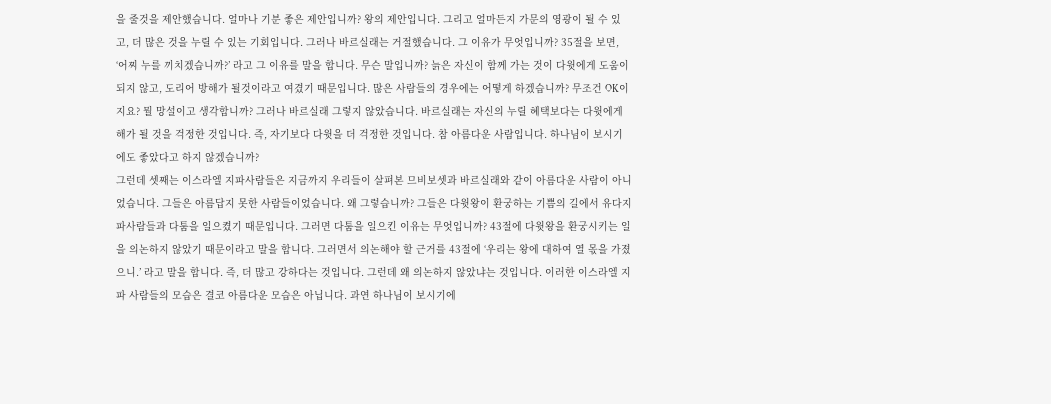을 줄것을 제안했습니다. 얼마나 기분 좋은 제안입니까? 왕의 제안입니다. 그리고 얼마든지 가문의 영광이 될 수 있고, 더 많은 것을 누릴 수 있는 기회입니다. 그러나 바르실래는 거절했습니다. 그 이유가 무엇입니까? 35절을 보면, ‘어찌 누를 끼치겠습니까?’ 라고 그 이유를 말을 합니다. 무슨 말입니까? 늙은 자신이 함께 가는 것이 다윗에게 도움이 되지 않고, 도리어 방해가 될것이라고 여겼기 때문입니다. 많은 사람들의 경우에는 어떻게 하겠습니까? 무조건 OK이지요? 뭘 망설이고 생각합니까? 그러나 바르실래 그렇지 않았습니다. 바르실래는 자신의 누릴 혜택보다는 다윗에게 해가 될 것을 걱정한 것입니다. 즉, 자기보다 다윗을 더 걱정한 것입니다. 참 아름다운 사람입니다. 하나님이 보시기에도 좋았다고 하지 않겠습니까?
그런데 셋째는 이스라엘 지파사람들은 지금까지 우리들이 살펴본 므비보셋과 바르실래와 같이 아름다운 사람이 아니었습니다. 그들은 아름답지 못한 사람들이었습니다. 왜 그렇습니까? 그들은 다윗왕이 환궁하는 기쁨의 길에서 유다지파사람들과 다툼을 일으켰기 때문입니다. 그러면 다툼을 일으킨 이유는 무엇입니까? 43절에 다윗왕을 환궁시키는 일을 의논하지 않았기 때문이라고 말을 합니다. 그러면서 의논해야 할 근거를 43절에 ‘우리는 왕에 대하여 열 몫을 가졌으니.’ 라고 말을 합니다. 즉, 더 많고 강하다는 것입니다. 그런데 왜 의논하지 않았냐는 것입니다. 이러한 이스라엘 지파 사람들의 모습은 결코 아름다운 모습은 아닙니다. 과연 하나님이 보시기에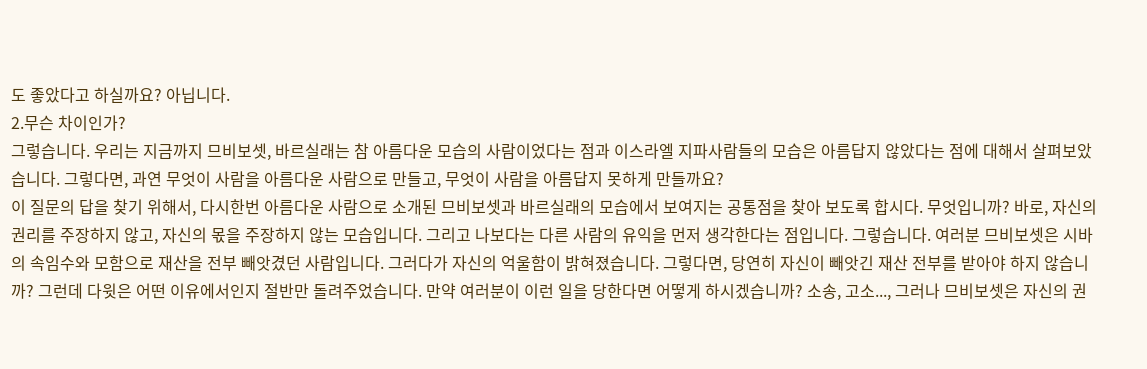도 좋았다고 하실까요? 아닙니다.
2.무슨 차이인가?
그렇습니다. 우리는 지금까지 므비보셋, 바르실래는 참 아름다운 모습의 사람이었다는 점과 이스라엘 지파사람들의 모습은 아름답지 않았다는 점에 대해서 살펴보았습니다. 그렇다면, 과연 무엇이 사람을 아름다운 사람으로 만들고, 무엇이 사람을 아름답지 못하게 만들까요?
이 질문의 답을 찾기 위해서, 다시한번 아름다운 사람으로 소개된 므비보셋과 바르실래의 모습에서 보여지는 공통점을 찾아 보도록 합시다. 무엇입니까? 바로, 자신의 권리를 주장하지 않고, 자신의 몫을 주장하지 않는 모습입니다. 그리고 나보다는 다른 사람의 유익을 먼저 생각한다는 점입니다. 그렇습니다. 여러분 므비보셋은 시바의 속임수와 모함으로 재산을 전부 빼앗겼던 사람입니다. 그러다가 자신의 억울함이 밝혀졌습니다. 그렇다면, 당연히 자신이 빼앗긴 재산 전부를 받아야 하지 않습니까? 그런데 다윗은 어떤 이유에서인지 절반만 돌려주었습니다. 만약 여러분이 이런 일을 당한다면 어떻게 하시겠습니까? 소송, 고소..., 그러나 므비보셋은 자신의 권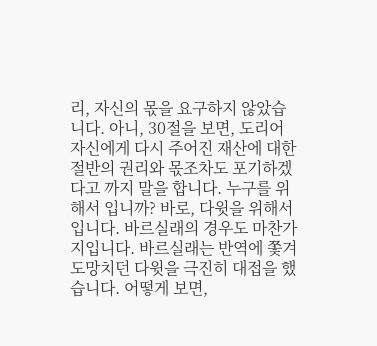리, 자신의 몫을 요구하지 않았습니다. 아니, 30절을 보면, 도리어 자신에게 다시 주어진 재산에 대한 절반의 권리와 몫조차도 포기하겠다고 까지 말을 합니다. 누구를 위해서 입니까? 바로, 다윗을 위해서입니다. 바르실래의 경우도 마찬가지입니다. 바르실래는 반역에 쫓겨 도망치던 다윗을 극진히 대접을 했습니다. 어떻게 보면,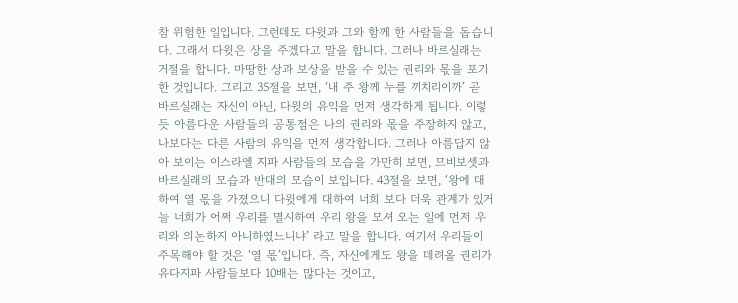참 위험한 일입니다. 그런데도 다윗과 그와 함께 한 사람들을 돕습니다. 그래서 다윗은 상을 주겠다고 말을 합니다. 그러나 바르실래는 거절을 합니다. 마땅한 상과 보상을 받을 수 있는 권리와 몫을 포기한 것입니다. 그리고 35절을 보면, ‘내 주 왕께 누를 끼치리이까’ 곧 바르실래는 자신이 아닌, 다윗의 유익을 먼저 생각하게 됩니다. 이렇듯 아름다운 사람들의 공통점은 나의 권리와 몫을 주장하지 않고, 나보다는 다른 사람의 유익을 먼저 생각합니다. 그러나 아름답지 않아 보이는 이스라엘 지파 사람들의 모습을 가만히 보면, 므비보셋과 바르실래의 모습과 반대의 모습이 보입니다. 43절을 보면, ‘왕에 대하여 열 몫을 가졌으니 다윗에게 대하여 너희 보다 더욱 관계가 있거늘 너희가 어쩌 우리를 멸시하여 우리 왕을 모셔 오는 일에 먼저 우리와 의논하지 아니하였느니냐’ 라고 말을 합니다. 여기서 우리들이 주목해야 할 것은 ‘열 몫’입니다. 즉, 자신에게도 왕을 데려올 권리가 유다지파 사람들보다 10배는 많다는 것이고,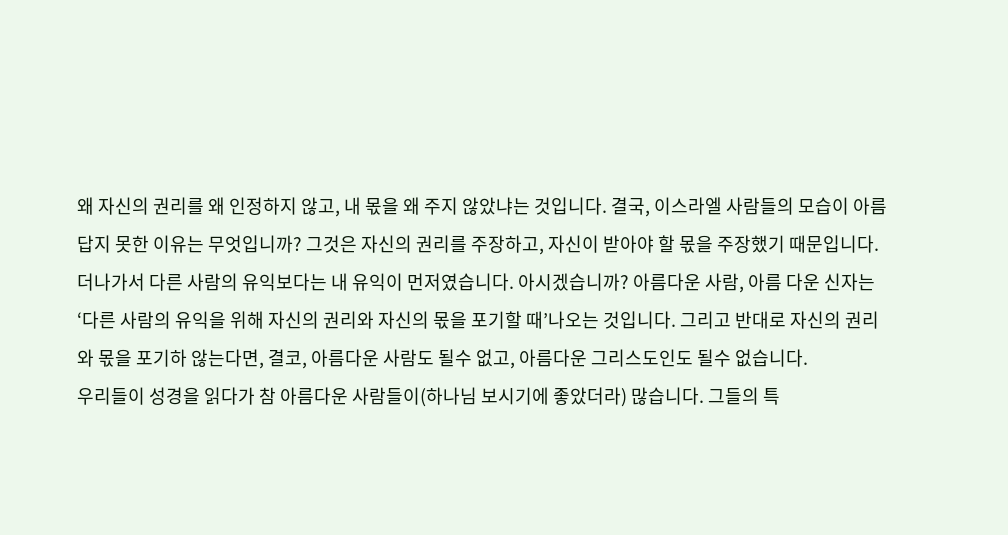왜 자신의 권리를 왜 인정하지 않고, 내 몫을 왜 주지 않았냐는 것입니다. 결국, 이스라엘 사람들의 모습이 아름답지 못한 이유는 무엇입니까? 그것은 자신의 권리를 주장하고, 자신이 받아야 할 몫을 주장했기 때문입니다. 더나가서 다른 사람의 유익보다는 내 유익이 먼저였습니다. 아시겠습니까? 아름다운 사람, 아름 다운 신자는 ‘다른 사람의 유익을 위해 자신의 권리와 자신의 몫을 포기할 때’나오는 것입니다. 그리고 반대로 자신의 권리와 몫을 포기하 않는다면, 결코, 아름다운 사람도 될수 없고, 아름다운 그리스도인도 될수 없습니다.
우리들이 성경을 읽다가 참 아름다운 사람들이(하나님 보시기에 좋았더라) 많습니다. 그들의 특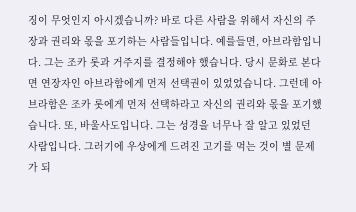징이 무엇인지 아시겠습니까? 바로 다른 사람을 위해서 자신의 주장과 권리와 몫을 포기하는 사람들입니다. 예를들면, 아브라함입니다. 그는 조카 롯과 거주지를 결정해야 했습니다. 당시 문화로 본다면 연장자인 아브라함에게 먼저 선택권이 있었었습니다. 그런데 아브라함은 조카 롯에게 먼저 선택하라고 자신의 권리와 몫을 포기했습니다. 또, 바울사도입니다. 그는 성경을 너무나 잘 알고 있었던 사람입니다. 그러기에 우상에게 드려진 고기를 먹는 것이 별 문제가 되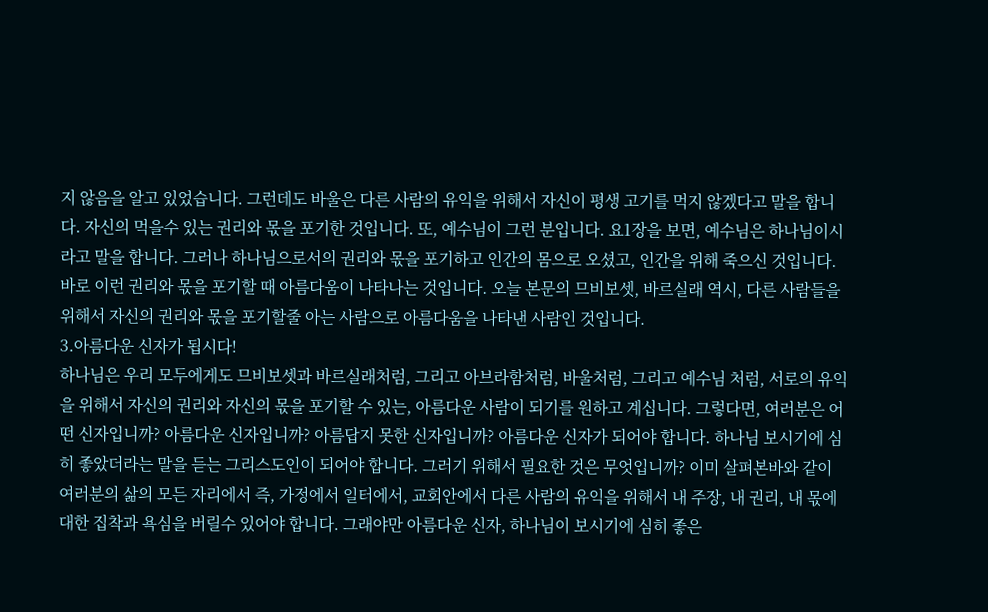지 않음을 알고 있었습니다. 그런데도 바울은 다른 사람의 유익을 위해서 자신이 평생 고기를 먹지 않겠다고 말을 합니다. 자신의 먹을수 있는 권리와 몫을 포기한 것입니다. 또, 예수님이 그런 분입니다. 요1장을 보면, 예수님은 하나님이시라고 말을 합니다. 그러나 하나님으로서의 권리와 몫을 포기하고 인간의 몸으로 오셨고, 인간을 위해 죽으신 것입니다. 바로 이런 권리와 몫을 포기할 때 아름다움이 나타나는 것입니다. 오늘 본문의 므비보셋, 바르실래 역시, 다른 사람들을 위해서 자신의 권리와 몫을 포기할줄 아는 사람으로 아름다움을 나타낸 사람인 것입니다.
3.아름다운 신자가 됩시다!
하나님은 우리 모두에게도 므비보셋과 바르실래처럼, 그리고 아브라함처럼, 바울처럼, 그리고 예수님 처럼, 서로의 유익을 위해서 자신의 권리와 자신의 몫을 포기할 수 있는, 아름다운 사람이 되기를 원하고 계십니다. 그렇다면, 여러분은 어떤 신자입니까? 아름다운 신자입니까? 아름답지 못한 신자입니까? 아름다운 신자가 되어야 합니다. 하나님 보시기에 심히 좋았더라는 말을 듣는 그리스도인이 되어야 합니다. 그러기 위해서 필요한 것은 무엇입니까? 이미 살펴본바와 같이 여러분의 삶의 모든 자리에서 즉, 가정에서 일터에서, 교회안에서 다른 사람의 유익을 위해서 내 주장, 내 권리, 내 몫에 대한 집착과 욕심을 버릴수 있어야 합니다. 그래야만 아름다운 신자, 하나님이 보시기에 심히 좋은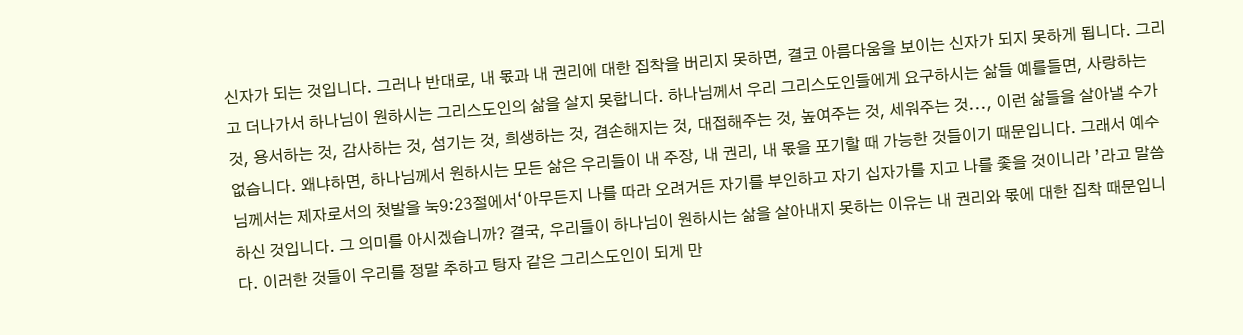신자가 되는 것입니다. 그러나 반대로, 내 몫과 내 권리에 대한 집착을 버리지 못하면, 결코 아름다움을 보이는 신자가 되지 못하게 됩니다. 그리고 더나가서 하나님이 원하시는 그리스도인의 삶을 살지 못합니다. 하나님께서 우리 그리스도인들에게 요구하시는 삶들 예를들면, 사랑하는 것, 용서하는 것, 감사하는 것, 섬기는 것, 희생하는 것, 겸손해지는 것, 대접해주는 것, 높여주는 것, 세워주는 것..., 이런 삶들을 살아낼 수가 없습니다. 왜냐하면, 하나님께서 원하시는 모든 삶은 우리들이 내 주장, 내 권리, 내 몫을 포기할 때 가능한 것들이기 때문입니다. 그래서 예수님께서는 제자로서의 첫발을 눅9:23절에서‘아무든지 나를 따라 오려거든 자기를 부인하고 자기 십자가를 지고 나를 좇을 것이니라 ’라고 말씀하신 것입니다. 그 의미를 아시겠습니까? 결국, 우리들이 하나님이 원하시는 삶을 살아내지 못하는 이유는 내 권리와 몫에 대한 집착 때문입니다. 이러한 것들이 우리를 정말 추하고 탕자 같은 그리스도인이 되게 만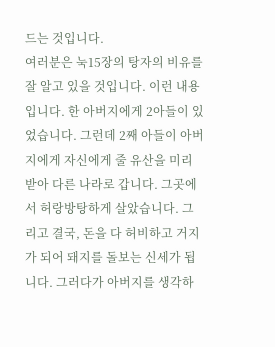드는 것입니다.
여러분은 눅15장의 탕자의 비유를 잘 알고 있을 것입니다. 이런 내용입니다. 한 아버지에게 2아들이 있었습니다. 그런데 2째 아들이 아버지에게 자신에게 줄 유산을 미리 받아 다른 나라로 갑니다. 그곳에서 허랑방탕하게 살았습니다. 그리고 결국, 돈을 다 허비하고 거지가 되어 돼지를 돌보는 신세가 됩니다. 그러다가 아버지를 생각하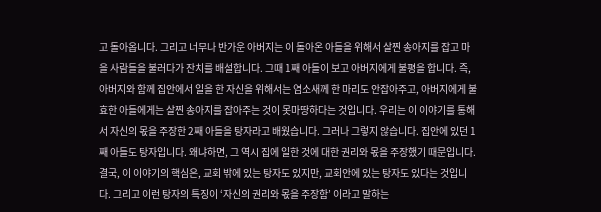고 돌아옵니다. 그리고 너무나 반가운 아버지는 이 돌아온 아들을 위해서 살찐 송아지를 잡고 마을 사람들을 불러다가 잔치를 배설합니다. 그때 1째 아들이 보고 아버지에게 불평을 합니다. 즉, 아버지와 함께 집안에서 일을 한 자신을 위해서는 염소새께 한 마리도 안잡아주고, 아버지에게 불효한 아들에게는 살찐 송아지를 잡아주는 것이 못마땅하다는 것입니다. 우리는 이 이야기를 통해서 자신의 몫을 주장한 2째 아들을 탕자라고 배웠습니다. 그러나 그렇지 않습니다. 집안에 있던 1째 아들도 탕자입니다. 왜냐하면, 그 역시 집에 일한 것에 대한 권리와 몫을 주장했기 때문입니다. 결국, 이 이야기의 핵심은, 교회 밖에 있는 탕자도 있지만, 교회안에 있는 탕자도 있다는 것입니다. 그리고 이런 탕자의 특징이 ‘자신의 권리와 몫을 주장함’ 이라고 말하는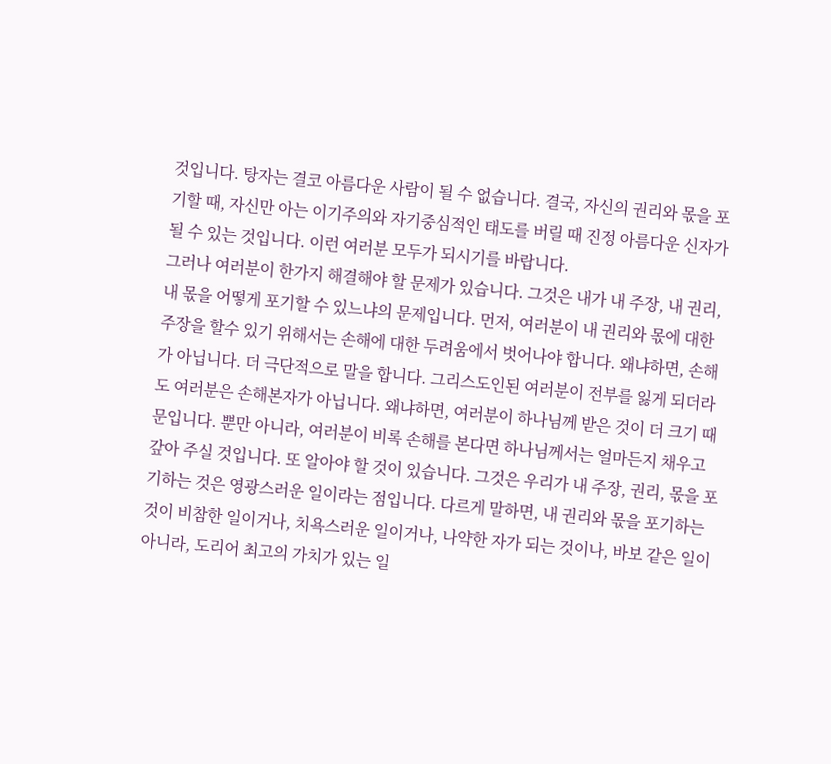것입니다. 탕자는 결코 아름다운 사람이 될 수 없습니다. 결국, 자신의 권리와 몫을 포기할 때, 자신만 아는 이기주의와 자기중심적인 태도를 버릴 때 진정 아름다운 신자가 될 수 있는 것입니다. 이런 여러분 모두가 되시기를 바랍니다.
그러나 여러분이 한가지 해결해야 할 문제가 있습니다. 그것은 내가 내 주장, 내 권리, 내 몫을 어떻게 포기할 수 있느냐의 문제입니다. 먼저, 여러분이 내 권리와 몫에 대한 주장을 할수 있기 위해서는 손해에 대한 두려움에서 벗어나야 합니다. 왜냐하면, 손해가 아닙니다. 더 극단적으로 말을 합니다. 그리스도인된 여러분이 전부를 잃게 되더라도 여러분은 손해본자가 아닙니다. 왜냐하면, 여러분이 하나님께 받은 것이 더 크기 때문입니다. 뿐만 아니라, 여러분이 비록 손해를 본다면 하나님께서는 얼마든지 채우고 갚아 주실 것입니다. 또 알아야 할 것이 있습니다. 그것은 우리가 내 주장, 권리, 몫을 포기하는 것은 영광스러운 일이라는 점입니다. 다르게 말하면, 내 권리와 몫을 포기하는 것이 비참한 일이거나, 치욕스러운 일이거나, 나약한 자가 되는 것이나, 바보 같은 일이 아니라, 도리어 최고의 가치가 있는 일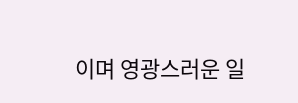이며 영광스러운 일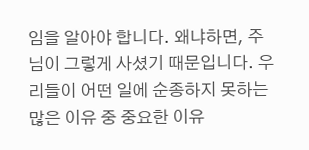임을 알아야 합니다. 왜냐하면, 주님이 그렇게 사셨기 때문입니다. 우리들이 어떤 일에 순종하지 못하는 많은 이유 중 중요한 이유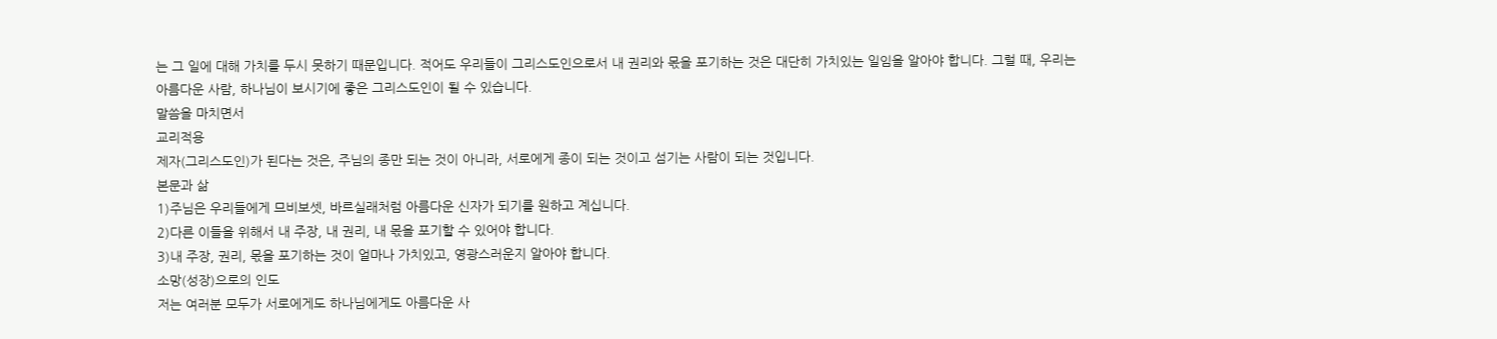는 그 일에 대해 가치를 두시 못하기 때문입니다. 적어도 우리들이 그리스도인으로서 내 권리와 몫을 포기하는 것은 대단히 가치있는 일임을 알아야 합니다. 그럴 때, 우리는 아름다운 사람, 하나님이 보시기에 좋은 그리스도인이 될 수 있습니다.
말씀을 마치면서
교리적용
제자(그리스도인)가 된다는 것은, 주님의 종만 되는 것이 아니라, 서로에게 종이 되는 것이고 섬기는 사람이 되는 것입니다.
본문과 삶
1)주님은 우리들에게 므비보셋, 바르실래처럼 아름다운 신자가 되기를 원하고 계십니다.
2)다른 이들을 위해서 내 주장, 내 권리, 내 몫을 포기할 수 있어야 합니다.
3)내 주장, 권리, 몫을 포기하는 것이 얼마나 가치있고, 영광스러운지 알아야 합니다.
소망(성장)으로의 인도
저는 여러분 모두가 서로에게도 하나님에게도 아름다운 사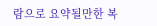람으로 요약될만한 복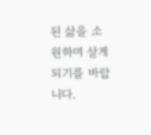된 삶을 소원하며 살게 되기를 바랍니다.